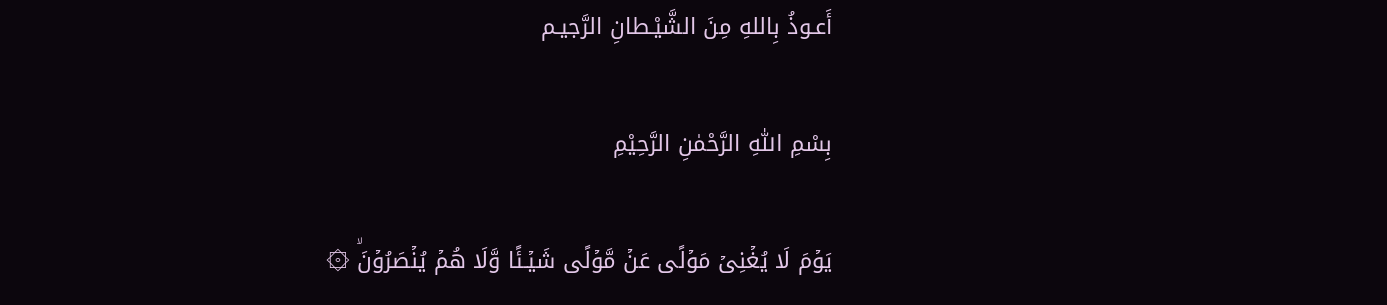أَعـوذُ بِاللهِ مِنَ الشَّيْـطانِ الرَّجيـم

بِسْمِ اللّٰهِ الرَّحْمٰنِ الرَّحِيْمِ

يَوۡمَ لَا يُغۡنِىۡ مَوۡلًى عَنۡ مَّوۡلًى شَيۡـئًا وَّلَا هُمۡ يُنۡصَرُوۡنَۙ ۞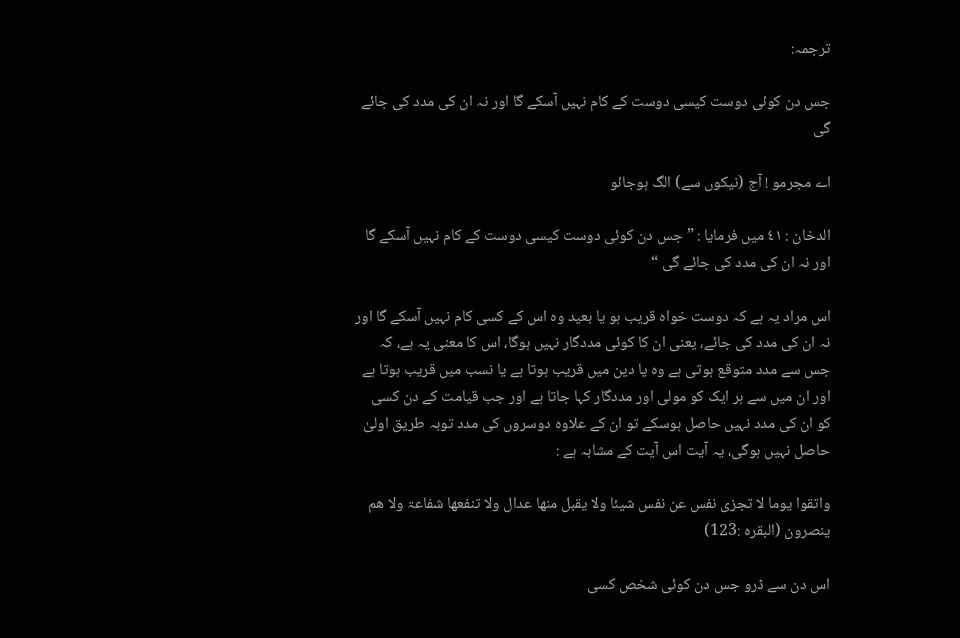ترجمہ:

جس دن کوئی دوست کیسی دوست کے کام نہیں آسکے گا اور نہ ان کی مدد کی جائے گی

اے مجرمو ! آج (نیکوں سے) الگ ہوجائو

الدخان : ٤١ میں فرمایا : ” جس دن کوئی دوست کیسی دوست کے کام نہیں آسکے گا اور نہ ان کی مدد کی جائے گی “

اس مراد یہ ہے کہ دوست خواہ قریب ہو یا بعید وہ اس کے کسی کام نہیں آسکے گا اور نہ ان کی مدد کی جائے، یعنی ان کا کوئی مددگار نہیں ہوگا، اس کا معنی یہ ہے، کہ جس سے مدد متوقع ہوتی ہے وہ یا دین میں قریب ہوتا ہے یا نسب میں قریب ہوتا ہے اور ان میں سے ہر ایک کو مولی اور مددگار کہا جاتا ہے اور جب قیامت کے دن کسی کو ان کی مدد نہیں حاصل ہوسکے تو ان کے علاوہ دوسروں کی مدد توبہ طریق اولیٰ حاصل نہیں ہوگی، یہ آیت اس آیت کے مشابہ ہے :

واتقوا یوما لا تجزی نفس عن نفس شیئا ولا یقبل منھا عدال ولا تنفعھا شفاعۃ ولا ھم ینصرون (البقرہ :123)

اس دن سے ڈرو جس دن کوئی شخص کسی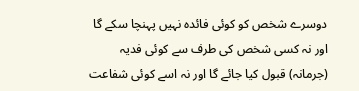دوسرے شخص کو کوئی فائدہ نہیں پہنچا سکے گا اور نہ کسی شخص کی طرف سے کوئی فدیہ (جرمانہ) قبول کیا جائے گا اور نہ اسے کوئی شفاعت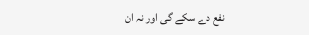نفع دے سکے گی اور نہ ان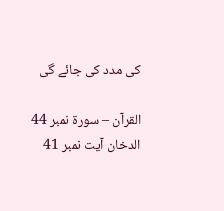کی مدد کی جائے گی

القرآن – سورۃ نمبر 44 الدخان آیت نمبر 41